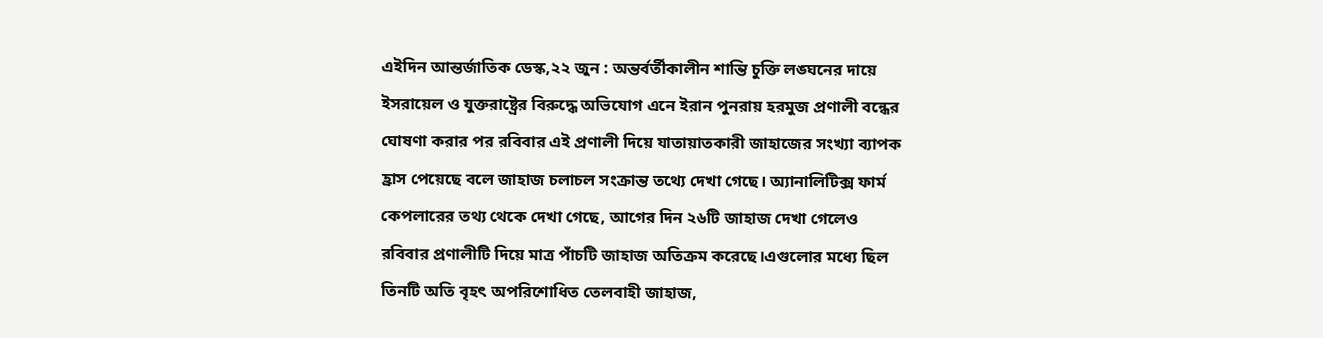এইদিন আন্তর্জাতিক ডেস্ক,২২ জুন : অন্তর্বর্তীকালীন শান্তি চুক্তি লঙ্ঘনের দায়ে ইসরায়েল ও যুক্তরাষ্ট্রের বিরুদ্ধে অভিযোগ এনে ইরান পুনরায় হরমুজ প্রণালী বন্ধের ঘোষণা করার পর রবিবার এই প্রণালী দিয়ে যাতায়াতকারী জাহাজের সংখ্যা ব্যাপক হ্রাস পেয়েছে বলে জাহাজ চলাচল সংক্রান্ত তথ্যে দেখা গেছে। অ্যানালিটিক্স ফার্ম কেপলারের তথ্য থেকে দেখা গেছে, আগের দিন ২৬টি জাহাজ দেখা গেলেও রবিবার প্রণালীটি দিয়ে মাত্র পাঁচটি জাহাজ অতিক্রম করেছে।এগুলোর মধ্যে ছিল তিনটি অতি বৃহৎ অপরিশোধিত তেলবাহী জাহাজ,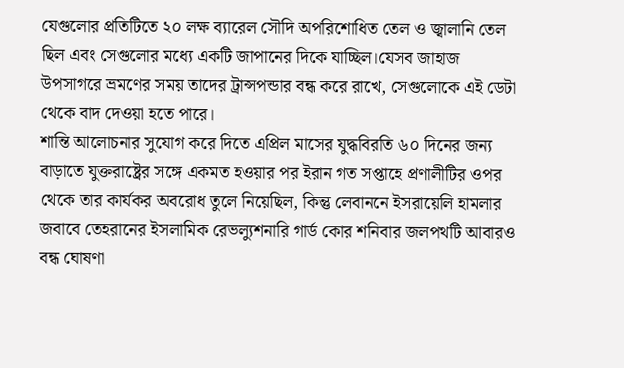যেগুলোর প্রতিটিতে ২০ লক্ষ ব্যারেল সৌদি অপরিশোধিত তেল ও জ্বালানি তেল ছিল এবং সেগুলোর মধ্যে একটি জাপানের দিকে যাচ্ছিল।যেসব জাহাজ উপসাগরে ভ্রমণের সময় তাদের ট্রান্সপন্ডার বন্ধ করে রাখে, সেগুলোকে এই ডেটা থেকে বাদ দেওয়া হতে পারে।
শান্তি আলোচনার সুযোগ করে দিতে এপ্রিল মাসের যুদ্ধবিরতি ৬০ দিনের জন্য বাড়াতে যুক্তরাষ্ট্রের সঙ্গে একমত হওয়ার পর ইরান গত সপ্তাহে প্রণালীটির ওপর থেকে তার কার্যকর অবরোধ তুলে নিয়েছিল, কিন্তু লেবাননে ইসরায়েলি হামলার জবাবে তেহরানের ইসলামিক রেভল্যুশনারি গার্ড কোর শনিবার জলপথটি আবারও বন্ধ ঘোষণা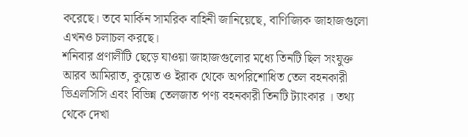করেছে। তবে মার্কিন সামরিক বাহিনী জানিয়েছে, বাণিজ্যিক জাহাজগুলো এখনও চলাচল করছে।
শনিবার প্রণালীটি ছেড়ে যাওয়া জাহাজগুলোর মধ্যে তিনটি ছিল সংযুক্ত আরব আমিরাত, কুয়েত ও ইরাক থেকে অপরিশোধিত তেল বহনকারী ভিএলসিসি এবং বিভিন্ন তেলজাত পণ্য বহনকারী তিনটি ট্যাংকার । তথ্য থেকে দেখা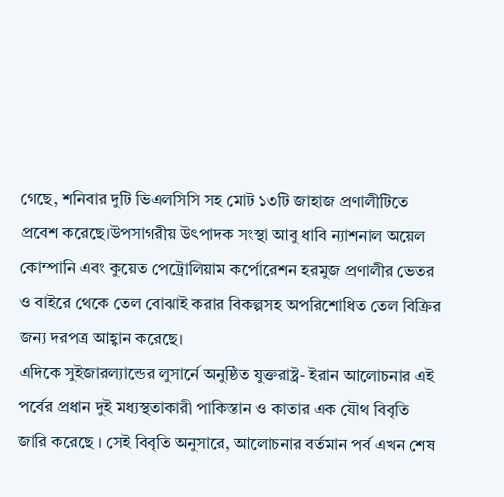গেছে, শনিবার দুটি ভিএলসিসি সহ মোট ১৩টি জাহাজ প্রণালীটিতে প্রবেশ করেছে।উপসাগরীয় উৎপাদক সংস্থা আবু ধাবি ন্যাশনাল অয়েল কোম্পানি এবং কুয়েত পেট্রোলিয়াম কর্পোরেশন হরমুজ প্রণালীর ভেতর ও বাইরে থেকে তেল বোঝাই করার বিকল্পসহ অপরিশোধিত তেল বিক্রির জন্য দরপত্র আহ্বান করেছে।
এদিকে সুইজারল্যান্ডের লুসার্নে অনুষ্ঠিত যুক্তরাষ্ট্র- ইরান আলোচনার এই পর্বের প্রধান দুই মধ্যস্থতাকারী পাকিস্তান ও কাতার এক যৌথ বিবৃতি জারি করেছে । সেই বিবৃতি অনুসারে, আলোচনার বর্তমান পর্ব এখন শেষ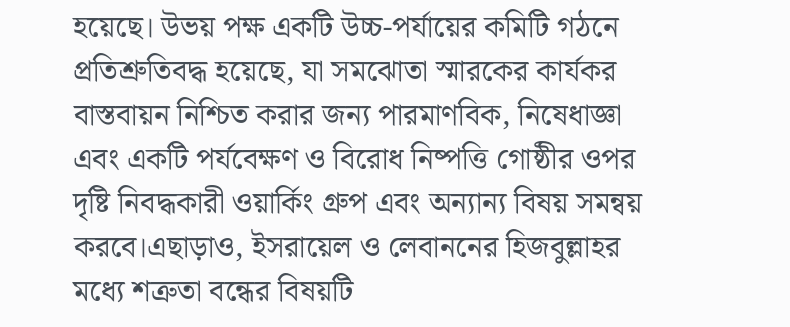হয়েছে। উভয় পক্ষ একটি উচ্চ-পর্যায়ের কমিটি গঠনে প্রতিশ্রুতিবদ্ধ হয়েছে, যা সমঝোতা স্মারকের কার্যকর বাস্তবায়ন নিশ্চিত করার জন্য পারমাণবিক, নিষেধাজ্ঞা এবং একটি পর্যবেক্ষণ ও বিরোধ নিষ্পত্তি গোষ্ঠীর ওপর দৃষ্টি নিবদ্ধকারী ওয়ার্কিং গ্রুপ এবং অন্যান্য বিষয় সমন্বয় করবে।এছাড়াও, ইসরায়েল ও লেবাননের হিজবুল্লাহর মধ্যে শত্রুতা বন্ধের বিষয়টি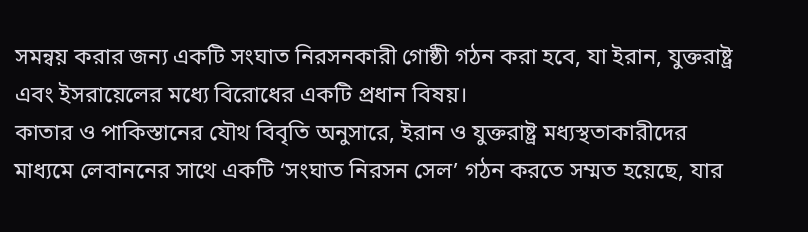সমন্বয় করার জন্য একটি সংঘাত নিরসনকারী গোষ্ঠী গঠন করা হবে, যা ইরান, যুক্তরাষ্ট্র এবং ইসরায়েলের মধ্যে বিরোধের একটি প্রধান বিষয়।
কাতার ও পাকিস্তানের যৌথ বিবৃতি অনুসারে, ইরান ও যুক্তরাষ্ট্র মধ্যস্থতাকারীদের মাধ্যমে লেবাননের সাথে একটি ‘সংঘাত নিরসন সেল’ গঠন করতে সম্মত হয়েছে, যার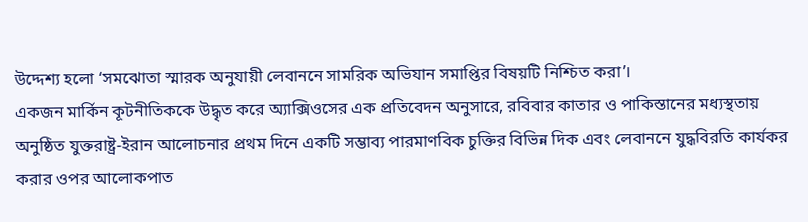উদ্দেশ্য হলো ‘সমঝোতা স্মারক অনুযায়ী লেবাননে সামরিক অভিযান সমাপ্তির বিষয়টি নিশ্চিত করা’।
একজন মার্কিন কূটনীতিককে উদ্ধৃত করে অ্যাক্সিওসের এক প্রতিবেদন অনুসারে, রবিবার কাতার ও পাকিস্তানের মধ্যস্থতায় অনুষ্ঠিত যুক্তরাষ্ট্র-ইরান আলোচনার প্রথম দিনে একটি সম্ভাব্য পারমাণবিক চুক্তির বিভিন্ন দিক এবং লেবাননে যুদ্ধবিরতি কার্যকর করার ওপর আলোকপাত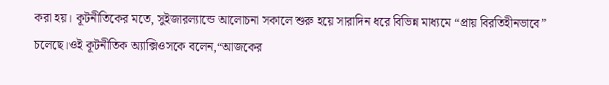করা হয়। কূটনীতিকের মতে, সুইজারল্যান্ডে আলোচনা সকালে শুরু হয়ে সারাদিন ধরে বিভিন্ন মাধ্যমে “প্রায় বিরতিহীনভাবে” চলেছে।ওই কূটনীতিক অ্যাক্সিওসকে বলেন,“আজকের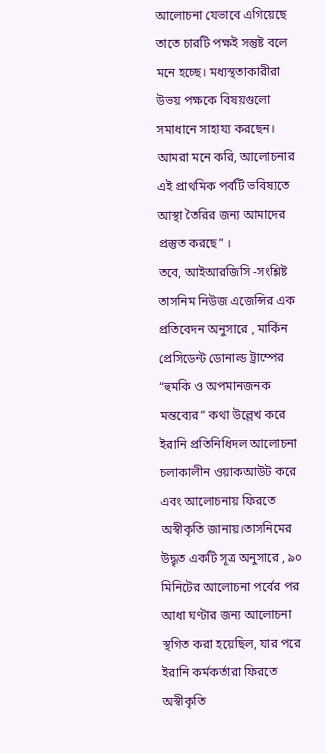আলোচনা যেভাবে এগিয়েছে তাতে চারটি পক্ষই সন্তুষ্ট বলে মনে হচ্ছে। মধ্যস্থতাকারীরা উভয় পক্ষকে বিষয়গুলো সমাধানে সাহায্য করছেন। আমরা মনে করি, আলোচনার এই প্রাথমিক পর্বটি ভবিষ্যতে আস্থা তৈরির জন্য আমাদের প্রস্তুত করছে” ।
তবে, আইআরজিসি -সংশ্লিষ্ট তাসনিম নিউজ এজেন্সির এক প্রতিবেদন অনুসারে , মার্কিন প্রেসিডেন্ট ডোনাল্ড ট্রাম্পের “হুমকি ও অপমানজনক মন্তব্যের” কথা উল্লেখ করে ইরানি প্রতিনিধিদল আলোচনা চলাকালীন ওয়াকআউট করে এবং আলোচনায় ফিরতে অস্বীকৃতি জানায়।তাসনিমের উদ্ধৃত একটি সূত্র অনুসারে , ৯০ মিনিটের আলোচনা পর্বের পর আধা ঘণ্টার জন্য আলোচনা স্থগিত করা হয়েছিল, যার পরে ইরানি কর্মকর্তারা ফিরতে অস্বীকৃতি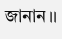জানান।।